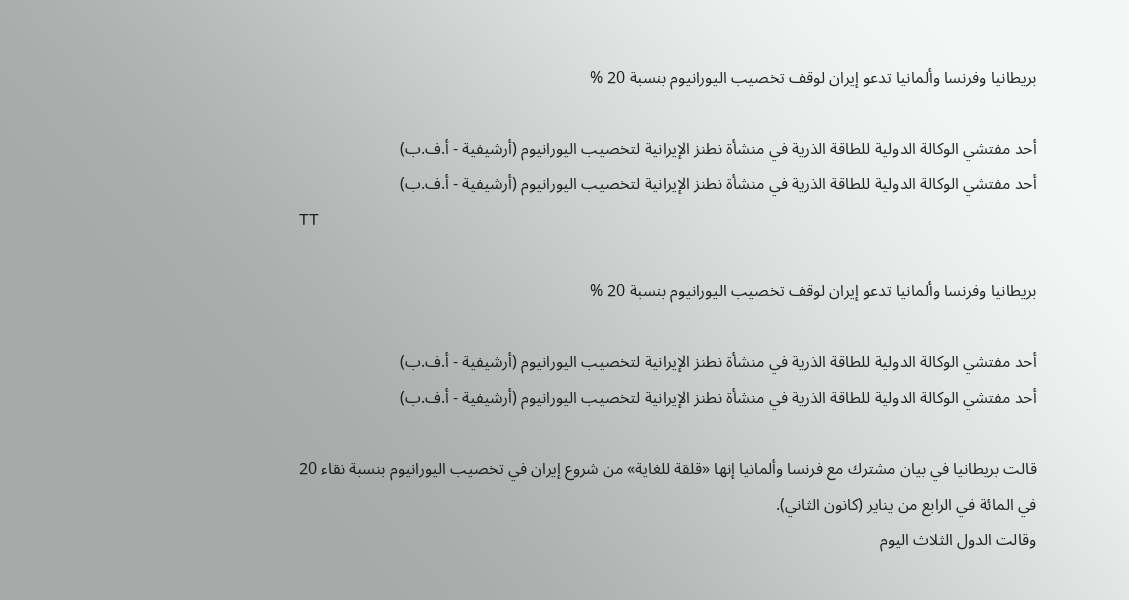بريطانيا وفرنسا وألمانيا تدعو إيران لوقف تخصيب اليورانيوم بنسبة 20 %

أحد مفتشي الوكالة الدولية للطاقة الذرية في منشأة نطنز الإيرانية لتخصيب اليورانيوم (أرشيفية - أ.ف.ب)
أحد مفتشي الوكالة الدولية للطاقة الذرية في منشأة نطنز الإيرانية لتخصيب اليورانيوم (أرشيفية - أ.ف.ب)
TT

بريطانيا وفرنسا وألمانيا تدعو إيران لوقف تخصيب اليورانيوم بنسبة 20 %

أحد مفتشي الوكالة الدولية للطاقة الذرية في منشأة نطنز الإيرانية لتخصيب اليورانيوم (أرشيفية - أ.ف.ب)
أحد مفتشي الوكالة الدولية للطاقة الذرية في منشأة نطنز الإيرانية لتخصيب اليورانيوم (أرشيفية - أ.ف.ب)

قالت بريطانيا في بيان مشترك مع فرنسا وألمانيا إنها «قلقة للغاية» من شروع إيران في تخصيب اليورانيوم بنسبة نقاء 20 في المائة في الرابع من يناير (كانون الثاني).
وقالت الدول الثلاث اليوم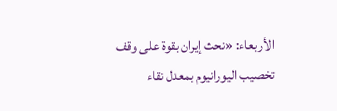الأربعاء: «نحث إيران بقوة على وقف تخصيب اليورانيوم بمعدل نقاء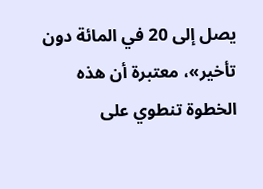يصل إلى 20 في المائة دون تأخير»، معتبرة أن هذه الخطوة تنطوي على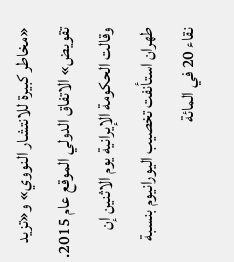«مخاطر كبيرة للانتشار النووي» و«تزيد تقويض» الاتفاق الدولي الموقع عام 2015.
وقالت الحكومة الإيرانية يوم الاثنين إن طهران استأنفت تخصيب اليورانيوم بنسبة نقاء 20 في المائة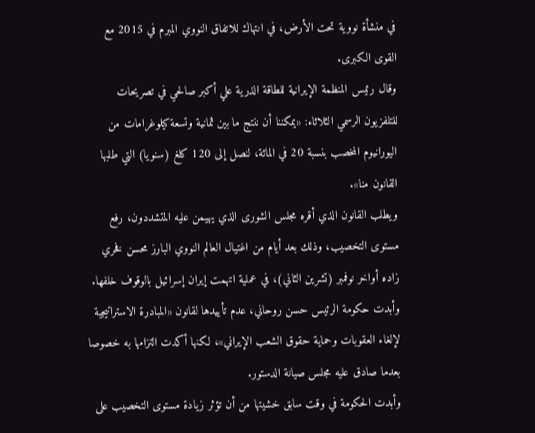في منشأة نووية تحت الأرض، في انتهاك للاتفاق النووي المبرم في 2015 مع القوى الكبرى.
وقال رئيس المنظمة الإيرانية للطاقة الذرية علي أكبر صالحي في تصريحات للتلفزيون الرسمي الثلاثاء: «يمكننا أن ننتج ما بين ثمانية وتسعة كيلوغرامات من اليورانيوم المخصب بنسبة 20 في المائة، لنصل إلى 120 كلغ (سنويا) التي طلبها القانون منا».
ويطلب القانون الذي أقره مجلس الشورى الذي يهيمن عليه المتشددون، رفع مستوى التخصيب، وذلك بعد أيام من اغتيال العالم النووي البارز محسن فخري زاده أواخر نوفمبر (تشرين الثاني)، في عملية اتهمت إيران إسرائيل بالوقوف خلفها.
وأبدت حكومة الرئيس حسن روحاني، عدم تأييدها لقانون «المبادرة الاستراتيجية لإلغاء العقوبات وحماية حقوق الشعب الإيراني»، لكنها أكدت التزامها به خصوصا بعدما صادق عليه مجلس صيانة الدستور.
وأبدت الحكومة في وقت سابق خشيتها من أن تؤثر زيادة مستوى التخصيب على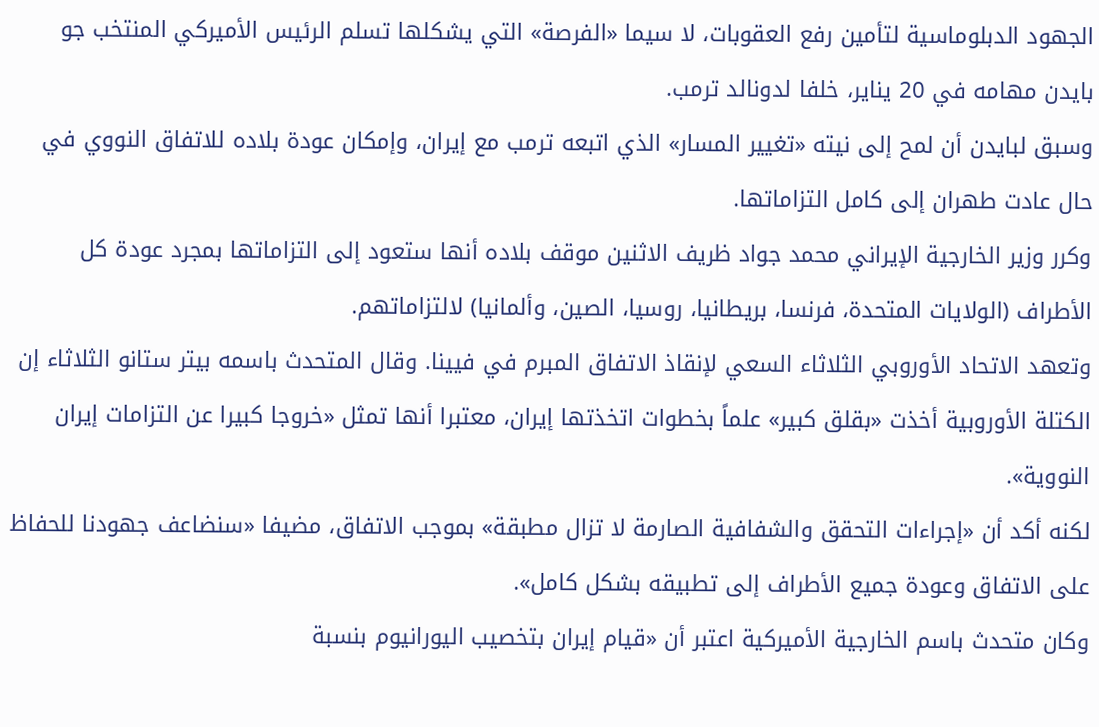الجهود الدبلوماسية لتأمين رفع العقوبات، لا سيما «الفرصة» التي يشكلها تسلم الرئيس الأميركي المنتخب جو بايدن مهامه في 20 يناير، خلفا لدونالد ترمب.
وسبق لبايدن أن لمح إلى نيته «تغيير المسار» الذي اتبعه ترمب مع إيران، وإمكان عودة بلاده للاتفاق النووي في حال عادت طهران إلى كامل التزاماتها.
وكرر وزير الخارجية الإيراني محمد جواد ظريف الاثنين موقف بلاده أنها ستعود إلى التزاماتها بمجرد عودة كل الأطراف (الولايات المتحدة، فرنسا، بريطانيا، روسيا، الصين، وألمانيا) لالتزاماتهم.
وتعهد الاتحاد الأوروبي الثلاثاء السعي لإنقاذ الاتفاق المبرم في فيينا. وقال المتحدث باسمه بيتر ستانو الثلاثاء إن الكتلة الأوروبية أخذت «بقلق كبير» علماً بخطوات اتخذتها إيران، معتبرا أنها تمثل «خروجا كبيرا عن التزامات إيران النووية».
لكنه أكد أن «إجراءات التحقق والشفافية الصارمة لا تزال مطبقة» بموجب الاتفاق، مضيفا «سنضاعف جهودنا للحفاظ على الاتفاق وعودة جميع الأطراف إلى تطبيقه بشكل كامل».
وكان متحدث باسم الخارجية الأميركية اعتبر أن «قيام إيران بتخصيب اليورانيوم بنسبة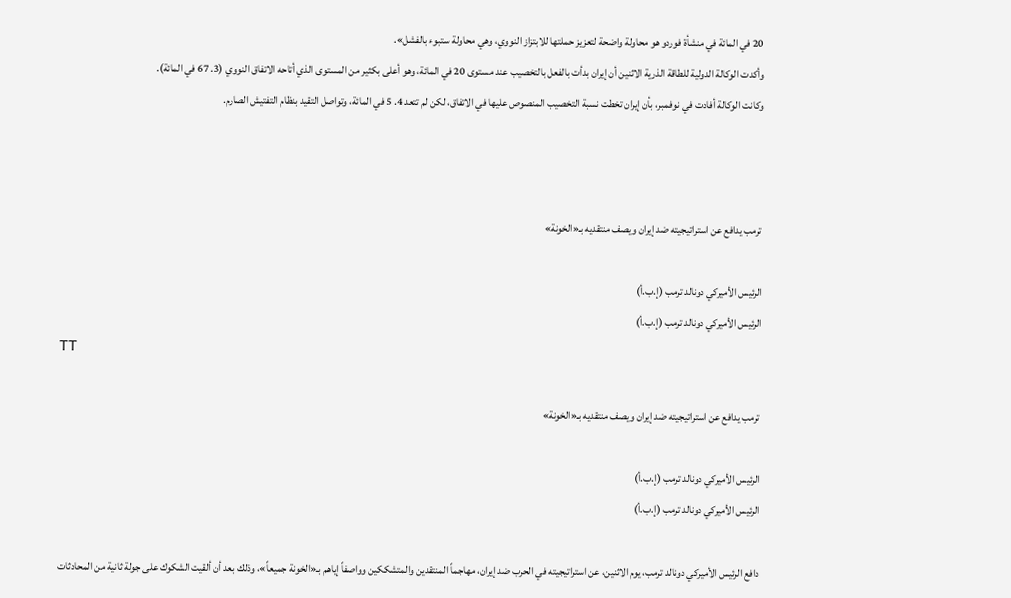20 في المائة في منشأة فوردو هو محاولة واضحة لتعزيز حملتها للابتزاز النووي، وهي محاولة ستبوء بالفشل».
وأكدت الوكالة الدولية للطاقة الذرية الاثنين أن إيران بدأت بالفعل بالتخصيب عند مستوى 20 في المائة، وهو أعلى بكثير من المستوى الذي أتاحه الاتفاق النووي (3. 67 في المائة).
وكانت الوكالة أفادت في نوفمبر، بأن إيران تخطت نسبة التخصيب المنصوص عليها في الاتفاق، لكن لم تتعد 4. 5 في المائة، وتواصل التقيد بنظام التفتيش الصارم.



ترمب يدافع عن استراتيجيته ضد إيران ويصف منتقديه بـ«الخونة»

الرئيس الأميركي دونالد ترمب (إ.ب.أ)
الرئيس الأميركي دونالد ترمب (إ.ب.أ)
TT

ترمب يدافع عن استراتيجيته ضد إيران ويصف منتقديه بـ«الخونة»

الرئيس الأميركي دونالد ترمب (إ.ب.أ)
الرئيس الأميركي دونالد ترمب (إ.ب.أ)

دافع الرئيس الأميركي دونالد ترمب، يوم الاثنين، عن استراتيجيته في الحرب ضد إيران، مهاجماً المنتقدين والمتشككين وواصفاً إياهم بـ«الخونة جميعاً»، وذلك بعد أن ألقيت الشكوك على جولة ثانية من المحادثات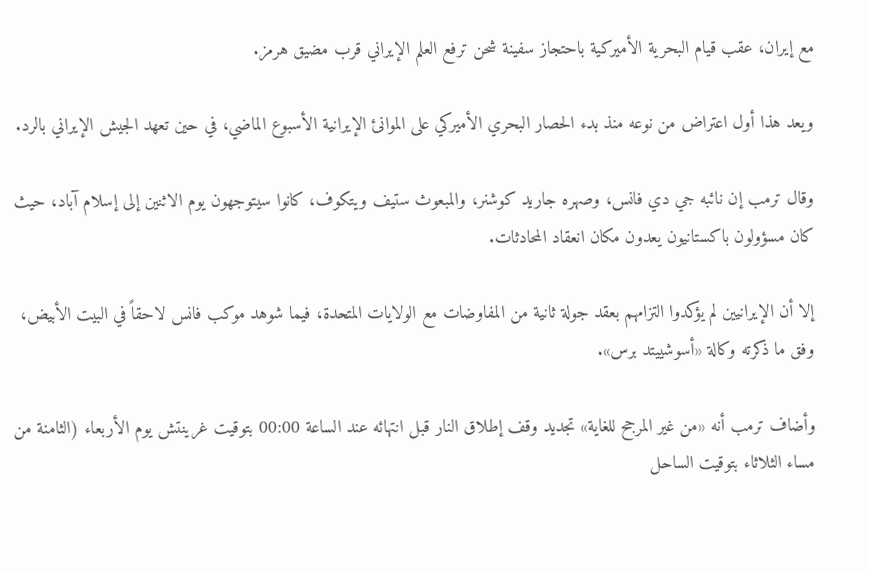مع إيران، عقب قيام البحرية الأميركية باحتجاز سفينة شحن ترفع العلم الإيراني قرب مضيق هرمز.

ويعد هذا أول اعتراض من نوعه منذ بدء الحصار البحري الأميركي على الموانئ الإيرانية الأسبوع الماضي، في حين تعهد الجيش الإيراني بالرد.

وقال ترمب إن نائبه جي دي فانس، وصهره جاريد كوشنر، والمبعوث ستيف ويتكوف، كانوا سيتوجهون يوم الاثنين إلى إسلام آباد، حيث كان مسؤولون باكستانيون يعدون مكان انعقاد المحادثات.

إلا أن الإيرانيين لم يؤكدوا التزامهم بعقد جولة ثانية من المفاوضات مع الولايات المتحدة، فيما شوهد موكب فانس لاحقاً في البيت الأبيض، وفق ما ذكرته وكالة «أسوشييتد برس».

وأضاف ترمب أنه «من غير المرجح للغاية» تجديد وقف إطلاق النار قبل انتهائه عند الساعة 00:00 بتوقيت غرينتش يوم الأربعاء (الثامنة من مساء الثلاثاء بتوقيت الساحل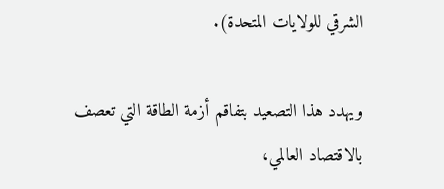الشرقي للولايات المتحدة).

ويهدد هذا التصعيد بتفاقم أزمة الطاقة التي تعصف بالاقتصاد العالمي،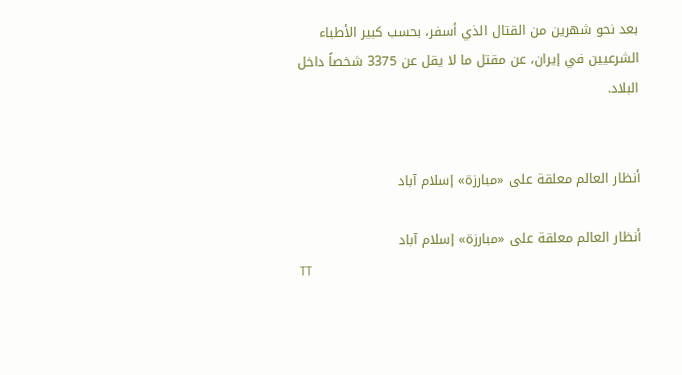بعد نحو شهرين من القتال الذي أسفر، بحسب كبير الأطباء الشرعيين في إيران، عن مقتل ما لا يقل عن 3375 شخصاً داخل البلاد.


أنظار العالم معلقة على «مبارزة» إسلام آباد

أنظار العالم معلقة على «مبارزة» إسلام آباد
TT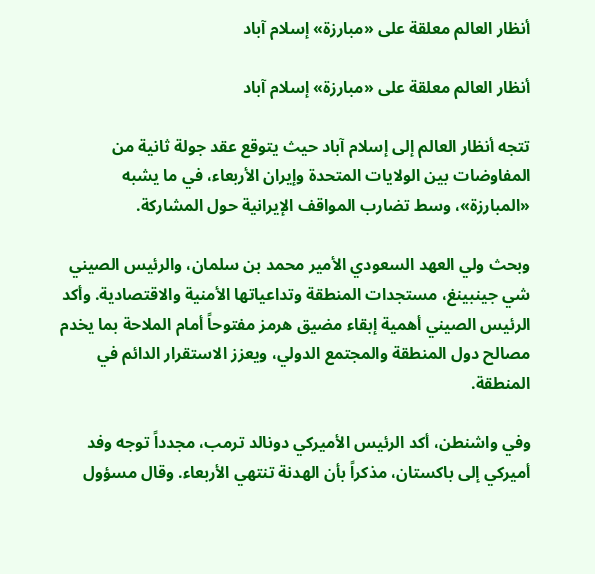أنظار العالم معلقة على «مبارزة» إسلام آباد

أنظار العالم معلقة على «مبارزة» إسلام آباد

تتجه أنظار العالم إلى إسلام آباد حيث يتوقع عقد جولة ثانية من المفاوضات بين الولايات المتحدة وإيران الأربعاء، في ما يشبه «المبارزة»، وسط تضارب المواقف الإيرانية حول المشاركة.

وبحث ولي العهد السعودي الأمير محمد بن سلمان، والرئيس الصيني شي جينبينغ، مستجدات المنطقة وتداعياتها الأمنية والاقتصادية. وأكد الرئيس الصيني أهمية إبقاء مضيق هرمز مفتوحاً أمام الملاحة بما يخدم مصالح دول المنطقة والمجتمع الدولي، ويعزز الاستقرار الدائم في المنطقة.

وفي واشنطن، أكد الرئيس الأميركي دونالد ترمب، مجدداً توجه وفد أميركي إلى باكستان، مذكراً بأن الهدنة تنتهي الأربعاء. وقال مسؤول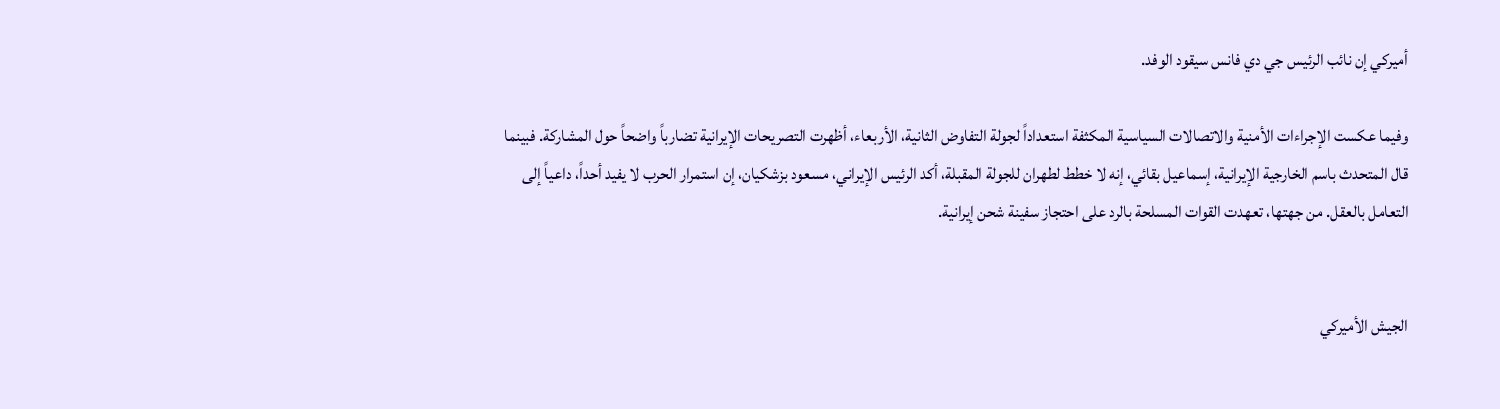أميركي إن نائب الرئيس جي دي فانس سيقود الوفد.

وفيما عكست الإجراءات الأمنية والاتصالات السياسية المكثفة استعداداً لجولة التفاوض الثانية، الأربعاء، أظهرت التصريحات الإيرانية تضارباً واضحاً حول المشاركة. فبينما قال المتحدث باسم الخارجية الإيرانية، إسماعيل بقائي، إنه لا خطط لطهران للجولة المقبلة، أكد الرئيس الإيراني، مسعود بزشكيان، إن استمرار الحرب لا يفيد أحداً، داعياً إلى التعامل بالعقل. من جهتها، تعهدت القوات المسلحة بالرد على احتجاز سفينة شحن إيرانية.


الجيش الأميركي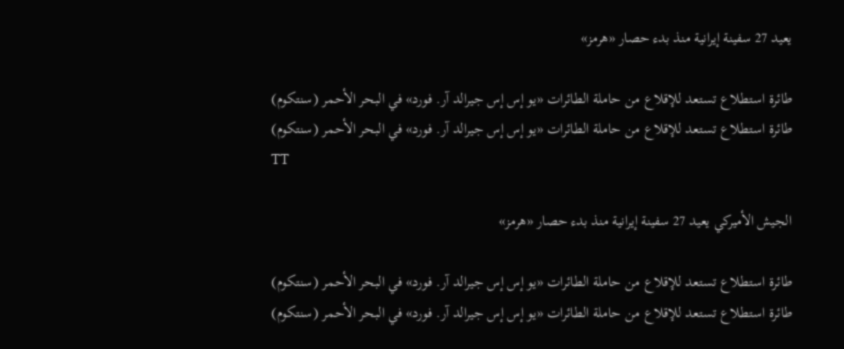يعيد 27 سفينة إيرانية منذ بدء حصار «هرمز»

طائرة استطلاع تستعد للإقلاع من حاملة الطائرات «يو إس إس جيرالد آر. فورد» في البحر الأحمر (سنتكوم)
طائرة استطلاع تستعد للإقلاع من حاملة الطائرات «يو إس إس جيرالد آر. فورد» في البحر الأحمر (سنتكوم)
TT

الجيش الأميركي يعيد 27 سفينة إيرانية منذ بدء حصار «هرمز»

طائرة استطلاع تستعد للإقلاع من حاملة الطائرات «يو إس إس جيرالد آر. فورد» في البحر الأحمر (سنتكوم)
طائرة استطلاع تستعد للإقلاع من حاملة الطائرات «يو إس إس جيرالد آر. فورد» في البحر الأحمر (سنتكوم)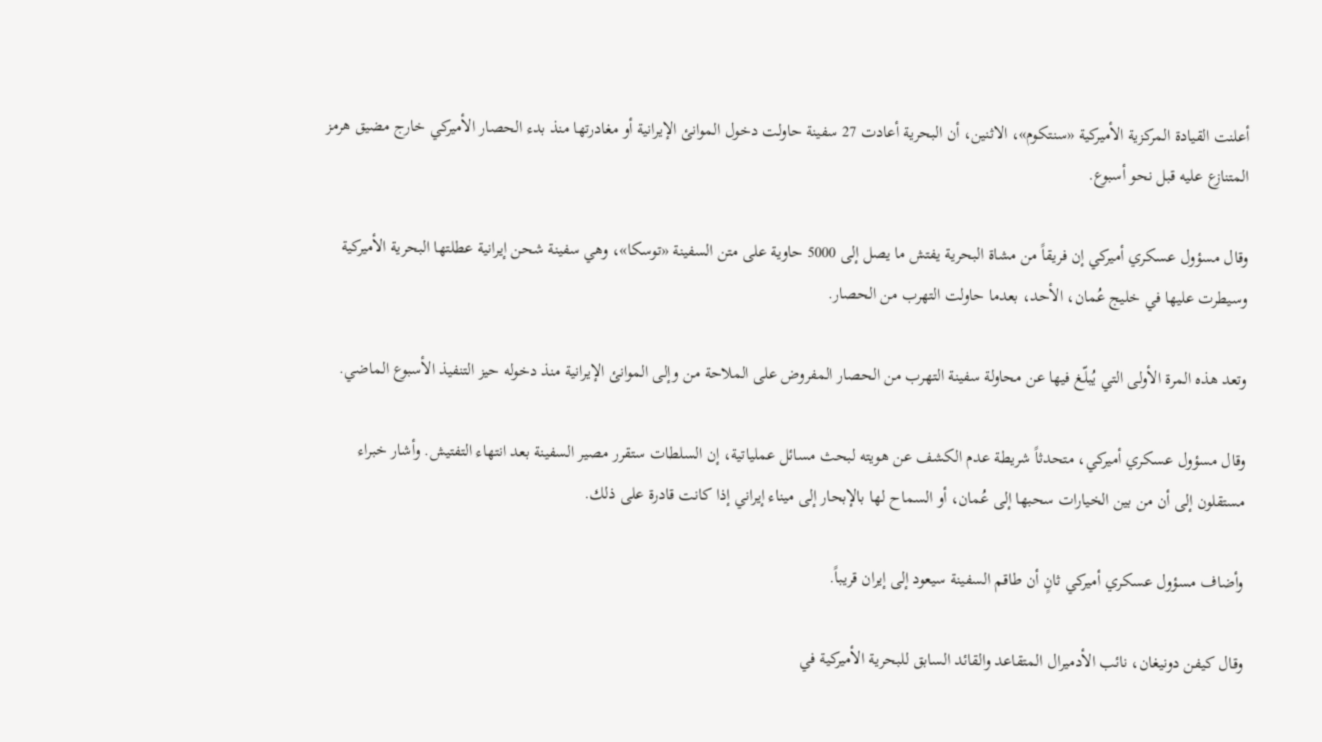أعلنت القيادة المركزية الأميركية «سنتكوم»، الاثنين، أن البحرية أعادت 27 سفينة حاولت دخول الموانئ الإيرانية أو مغادرتها منذ بدء الحصار الأميركي خارج مضيق هرمز المتنازع عليه قبل نحو أسبوع.

وقال مسؤول عسكري أميركي إن فريقاً من مشاة البحرية يفتش ما يصل إلى 5000 حاوية على متن السفينة «توسكا»، وهي سفينة شحن إيرانية عطلتها البحرية الأميركية وسيطرت عليها في خليج عُمان، الأحد، بعدما حاولت التهرب من الحصار.

وتعد هذه المرة الأولى التي يُبلّغ فيها عن محاولة سفينة التهرب من الحصار المفروض على الملاحة من وإلى الموانئ الإيرانية منذ دخوله حيز التنفيذ الأسبوع الماضي.

وقال مسؤول عسكري أميركي، متحدثاً شريطة عدم الكشف عن هويته لبحث مسائل عملياتية، إن السلطات ستقرر مصير السفينة بعد انتهاء التفتيش. وأشار خبراء مستقلون إلى أن من بين الخيارات سحبها إلى عُمان، أو السماح لها بالإبحار إلى ميناء إيراني إذا كانت قادرة على ذلك.

وأضاف مسؤول عسكري أميركي ثانٍ أن طاقم السفينة سيعود إلى إيران قريباً.

وقال كيفن دونيغان، نائب الأدميرال المتقاعد والقائد السابق للبحرية الأميركية في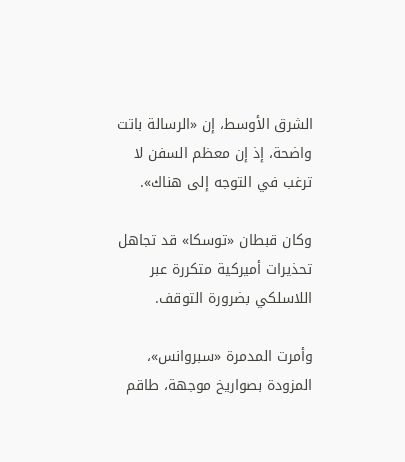الشرق الأوسط، إن «الرسالة باتت واضحة، إذ إن معظم السفن لا ترغب في التوجه إلى هناك».

وكان قبطان «توسكا» قد تجاهل تحذيرات أميركية متكررة عبر اللاسلكي بضرورة التوقف.

وأمرت المدمرة «سبروانس»، المزودة بصواريخ موجهة، طاقم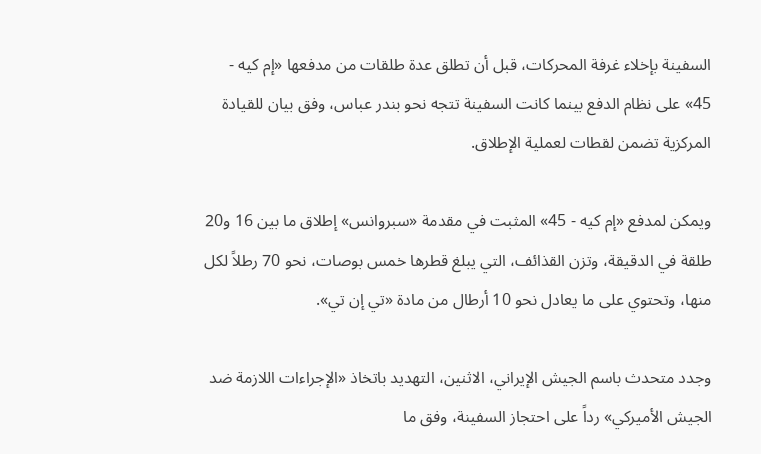السفينة بإخلاء غرفة المحركات، قبل أن تطلق عدة طلقات من مدفعها «إم كيه - 45» على نظام الدفع بينما كانت السفينة تتجه نحو بندر عباس، وفق بيان للقيادة المركزية تضمن لقطات لعملية الإطلاق.

ويمكن لمدفع «إم كيه - 45» المثبت في مقدمة «سبروانس» إطلاق ما بين 16 و20 طلقة في الدقيقة، وتزن القذائف، التي يبلغ قطرها خمس بوصات، نحو 70 رطلاً لكل منها، وتحتوي على ما يعادل نحو 10 أرطال من مادة «تي إن تي».

وجدد متحدث باسم الجيش الإيراني، الاثنين، التهديد باتخاذ «الإجراءات اللازمة ضد الجيش الأميركي» رداً على احتجاز السفينة، وفق ما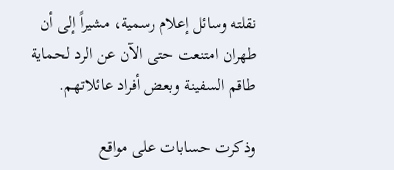نقلته وسائل إعلام رسمية، مشيراً إلى أن طهران امتنعت حتى الآن عن الرد لحماية طاقم السفينة وبعض أفراد عائلاتهم.

وذكرت حسابات على مواقع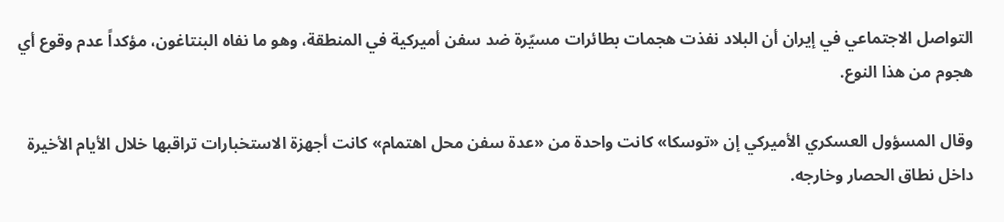التواصل الاجتماعي في إيران أن البلاد نفذت هجمات بطائرات مسيّرة ضد سفن أميركية في المنطقة، وهو ما نفاه البنتاغون، مؤكداً عدم وقوع أي هجوم من هذا النوع.

وقال المسؤول العسكري الأميركي إن «توسكا» كانت واحدة من «عدة سفن محل اهتمام» كانت أجهزة الاستخبارات تراقبها خلال الأيام الأخيرة داخل نطاق الحصار وخارجه.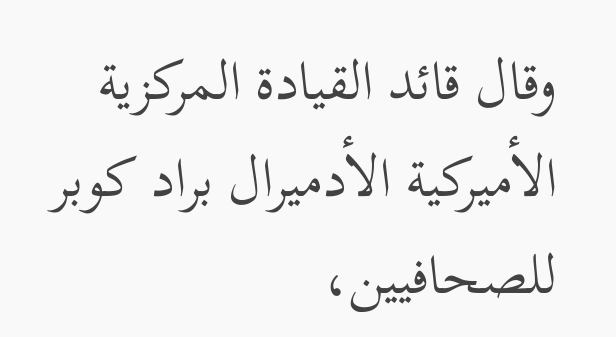وقال قائد القيادة المركزية الأميركية الأدميرال براد كوبر للصحافيين،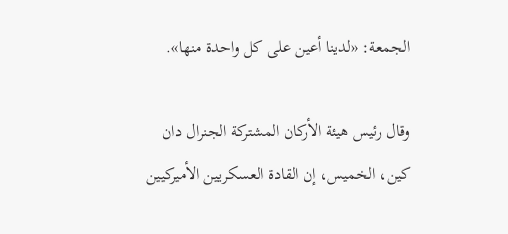الجمعة: «لدينا أعين على كل واحدة منها».

وقال رئيس هيئة الأركان المشتركة الجنرال دان كين، الخميس، إن القادة العسكريين الأميركيين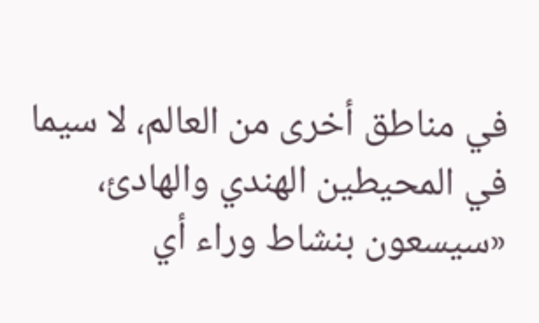في مناطق أخرى من العالم، لا سيما في المحيطين الهندي والهادئ، «سيسعون بنشاط وراء أي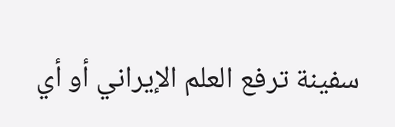سفينة ترفع العلم الإيراني أو أي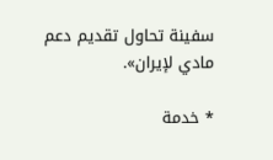سفينة تحاول تقديم دعم مادي لإيران».

* خدمة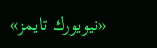«نيويورك تايمز»